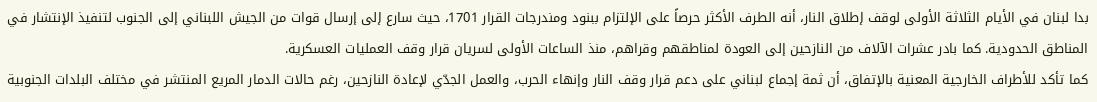بدا لبنان في الأيام الثلاثة الأولى لوقف إطلاق النار، أنه الطرف الأكثر حرصاً على الإلتزام ببنود ومندرجات القرار 1701، حيث سارع إلى إرسال قوات من الجيش اللبناني إلى الجنوب لتنفيذ الإنتشار في المناطق الحدودية. كما بادر عشرات الآلاف من النازحين إلى العودة لمناطقهم وقراهم، منذ الساعات الأولى لسريان قرار وقف العمليات العسكرية.
كما تأكد للأطراف الخارجية المعنية بالإتفاق، أن ثمة إجماع لبناني على دعم قرار وقف النار وإنهاء الحرب، والعمل الجدّي لإعادة النازحين، رغم حالات الدمار المريع المنتشر في مختلف البلدات الجنوبية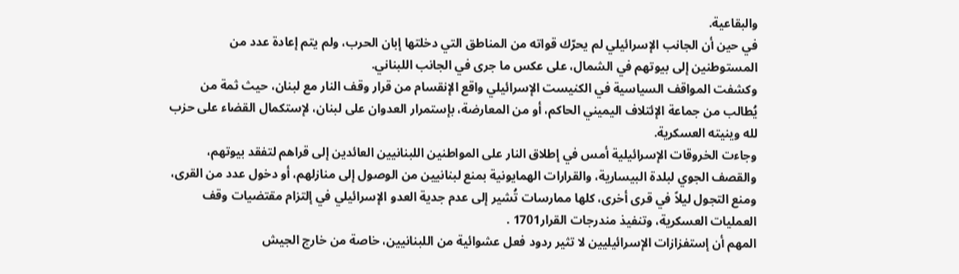والبقاعية.
في حين أن الجانب الإسرائيلي لم يحرّك قواته من المناطق التي دخلتها إبان الحرب، ولم يتم إعادة عدد من المستوطنين إلى بيوتهم في الشمال، على عكس ما جرى في الجانب اللبناني.
وكشفت المواقف السياسية في الكنيست الإسرائيلي واقع الإنقسام من قرار وقف النار مع لبنان، حيث ثمة من يُطالب من جماعة الإئتلاف اليميني الحاكم، أو من المعارضة، بإستمرار العدوان على لبنان، لإستكمال القضاء على حزب لله وينيته العسكرية.
وجاءت الخروقات الإسرائيلية أمس في إطلاق النار على المواطنين اللبنانيين العائدين إلى قراهم لتفقد بيوتهم، والقصف الجوي لبلدة البيسارية، والقرارات الهمايونية بمنع لبنانيين من الوصول إلى منازلهم، أو دخول عدد من القرى، ومنع التجول ليلاً في قرى أخرى، كلها ممارسات تُشير إلى عدم جدية العدو الإسرائيلي في إلتزام مقتضيات وقف العمليات العسكرية، وتنفيذ مندرجات القرار1701 .
المهم أن إستفزازات الإسرائيليين لا تثير ردود فعل عشوائية من اللبنانيين، خاصة من خارج الجيش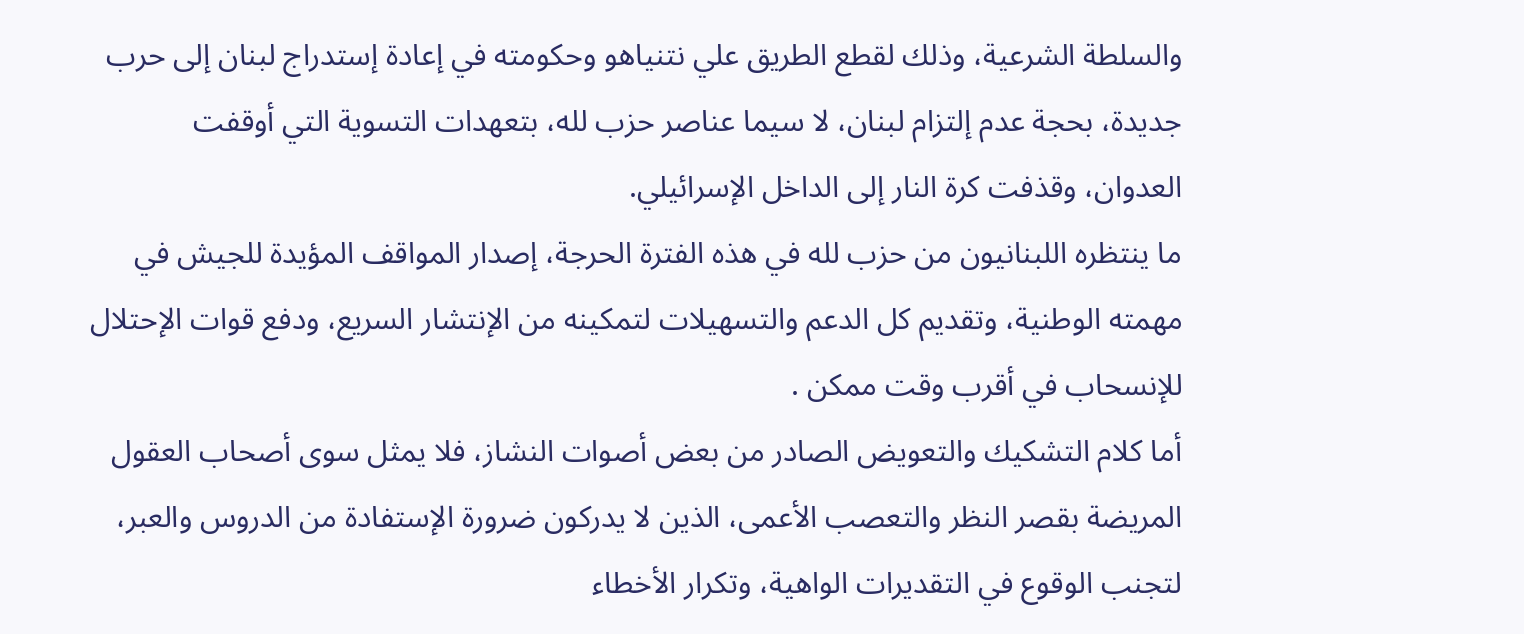والسلطة الشرعية، وذلك لقطع الطريق علي نتنياهو وحكومته في إعادة إستدراج لبنان إلى حرب جديدة، بحجة عدم إلتزام لبنان، لا سيما عناصر حزب لله، بتعهدات التسوية التي أوقفت العدوان، وقذفت كرة النار إلى الداخل الإسرائيلي.
ما ينتظره اللبنانيون من حزب لله في هذه الفترة الحرجة، إصدار المواقف المؤيدة للجيش في مهمته الوطنية، وتقديم كل الدعم والتسهيلات لتمكينه من الإنتشار السريع، ودفع قوات الإحتلال للإنسحاب في أقرب وقت ممكن .
أما كلام التشكيك والتعويض الصادر من بعض أصوات النشاز، فلا يمثل سوى أصحاب العقول المريضة بقصر النظر والتعصب الأعمى، الذين لا يدركون ضرورة الإستفادة من الدروس والعبر، لتجنب الوقوع في التقديرات الواهية، وتكرار الأخطاء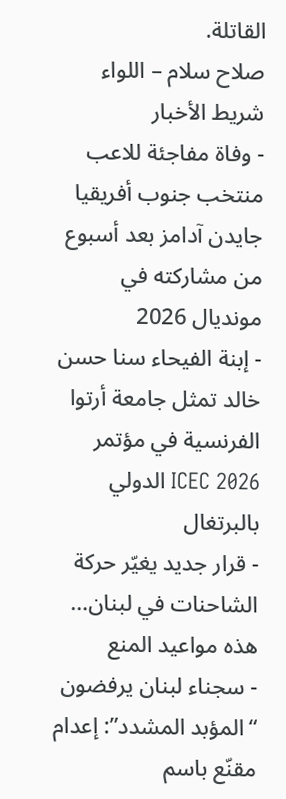القاتلة.
صلاح سلام – اللواء
شريط الأخبار
- وفاة مفاجئة للاعب منتخب جنوب أفريقيا جايدن آدامز بعد أسبوع من مشاركته في مونديال 2026
- إبنة الفيحاء سنا حسن خالد تمثل جامعة أرتوا الفرنسية في مؤتمر ICEC 2026 الدولي بالبرتغال
- قرار جديد يغيّر حركة الشاحنات في لبنان… هذه مواعيد المنع
- سجناء لبنان يرفضون “المؤبد المشدد”: إعدام مقنّع باسم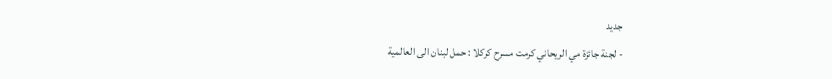جديد
- لجنة جائزة مي الريحاني كرمت مسرح كركلا : حمل لبنان الى العالمية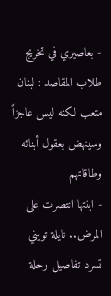- بعاصيري في تخريج طلاب المقاصد : لبنان متعب لكنه ليس عاجزاً وسينهض بعقول أبنائه وطاقاتهم
- ابنتها انتصرت على المرض.. نايلة تويني تسرد تفاصيل رحلة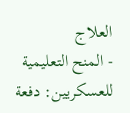العلاج
- المنح التعليمية للعسكريين: دفعة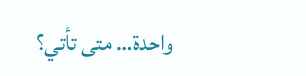واحدة… متى تأتي؟